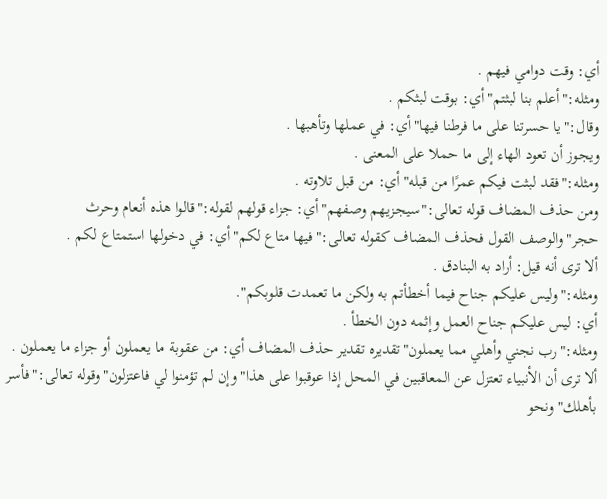أي: وقت دوامي فيهم .
ومثله:"أعلم بنا لبثتم"أي: بوقت لبثكم .
وقال:"يا حسرتنا على ما فرطنا فيها"أي: في عملها وتأهبها .
ويجوز أن تعود الهاء إلى ما حملا على المعنى .
ومثله:"فقد لبثت فيكم عمرًا من قبله"أي: من قبل تلاوته .
ومن حذف المضاف قوله تعالى:"سيجزيهم وصفهم"أي: جزاء قولهم لقوله:"قالوا هذه أنعام وحرث حجر"والوصف القول فحذف المضاف كقوله تعالى:"فيها متاع لكم"أي: في دخولها استمتاع لكم .
ألا ترى أنه قيل: أراد به البنادق .
ومثله:"وليس عليكم جناح فيما أخطأتم به ولكن ما تعمدت قلوبكم".
أي: ليس عليكم جناح العمل وإثمه دون الخطأ .
ومثله:"رب نجني وأهلي مما يعملون"تقديره تقدير حذف المضاف أي: من عقوبة ما يعملون أو جزاء ما يعملون .
ألا ترى أن الأنبياء تعتزل عن المعاقبين في المحل إذا عوقبوا على هذا"وإن لم تؤمنوا لي فاعتزلون"وقوله تعالى:"فأسر بأهلك"ونحو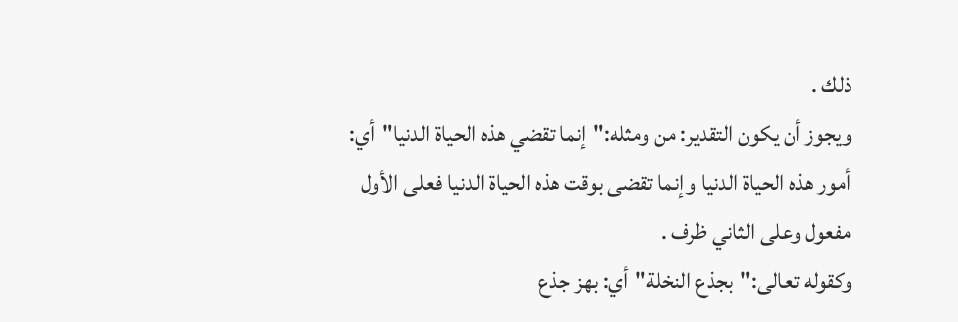ذلك .
ويجوز أن يكون التقدير: من ومثله:"إنما تقضي هذه الحياة الدنيا"أي: أمور هذه الحياة الدنيا وإنما تقضى بوقت هذه الحياة الدنيا فعلى الأول مفعول وعلى الثاني ظرف .
وكقوله تعالى:"بجذع النخلة"أي: بهز جذع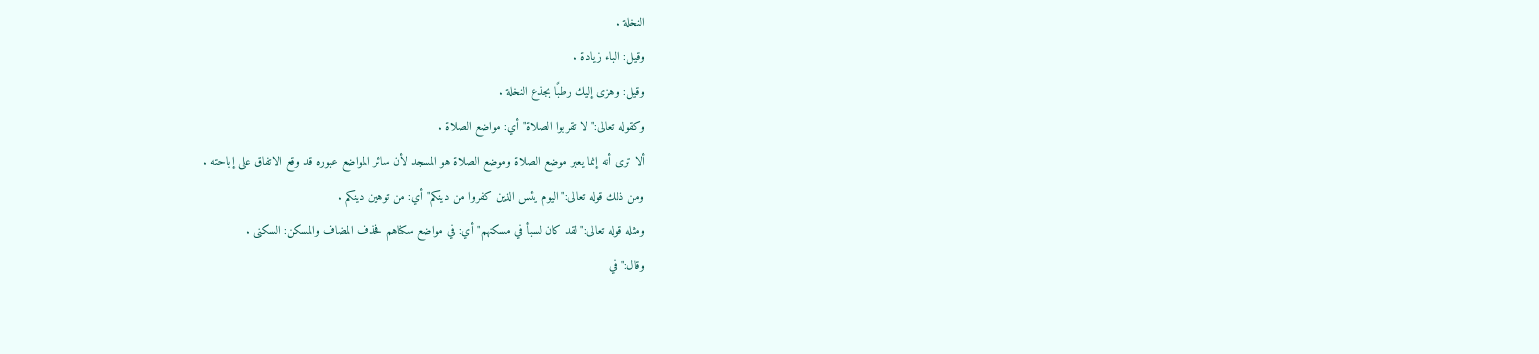النخلة .
وقيل: الباء زيادة .
وقيل: وهزى إليك رطبًا بجذع النخلة .
وكقوله تعالى:"لا تقربوا الصلاة"أي: مواضع الصلاة .
ألا ترى أنه إنما يعبر موضع الصلاة وموضع الصلاة هو المسجد لأن سائر المواضع عبوره قد وقع الاتفاق على إباحته .
ومن ذلك قوله تعالى:"اليوم يئس الذين كفروا من دينكم"أي: من توهين دينكم .
ومثله قوله تعالى:"لقد كان لسبأ في مسكنهم"أي: في مواضع سكناهم فحذف المضاف والمسكن: السكنى .
وقال:"في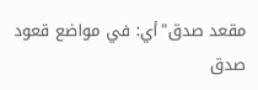مقعد صدق"أي: في مواضع قعود صدق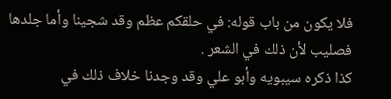فلا يكون من باب قوله: في حلقكم عظم وقد شجينا وأما جلدها فصليب لأن ذلك في الشعر .
كذا ذكره سيبويه وأبو علي وقد وجدنا خلاف ذلك في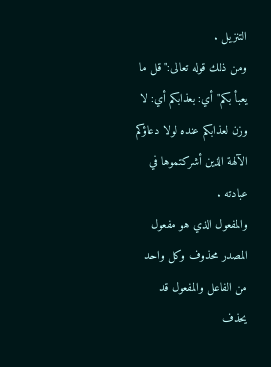التنزيل .
ومن ذلك قوله تعالى:"قل ما يعبأ بكم"أي: بعذابكم أي: لا وزن لعذابكم عنده لولا دعاؤكم الآلهة الذين أشركتموها في عبادته .
والمفعول الذي هو مفعول المصدر محذوف وكل واحد من الفاعل والمفعول قد يحذف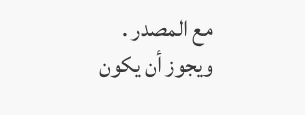مع المصدر .
ويجوز أن يكون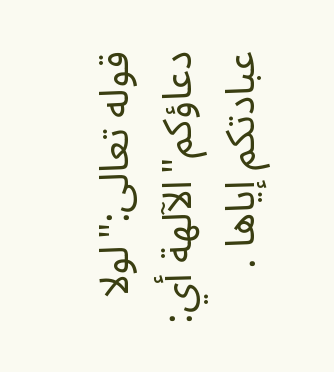قوله تعالى:"لولا دعاؤكم"الآلهة أي: عبادتكم إياها .